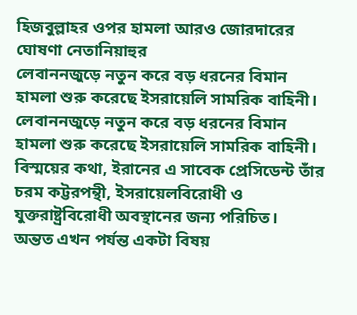হিজবুল্লাহর ওপর হামলা আরও জোরদারের ঘোষণা নেতানিয়াহুর
লেবাননজুড়ে নতুন করে বড় ধরনের বিমান হামলা শুরু করেছে ইসরায়েলি সামরিক বাহিনী।
লেবাননজুড়ে নতুন করে বড় ধরনের বিমান হামলা শুরু করেছে ইসরায়েলি সামরিক বাহিনী।
বিস্ময়ের কথা, ইরানের এ সাবেক প্রেসিডেন্ট তাঁর চরম কট্টরপন্থী, ইসরায়েলবিরোধী ও যুক্তরাষ্ট্রবিরোধী অবস্থানের জন্য পরিচিত।
অন্তত এখন পর্যন্ত একটা বিষয়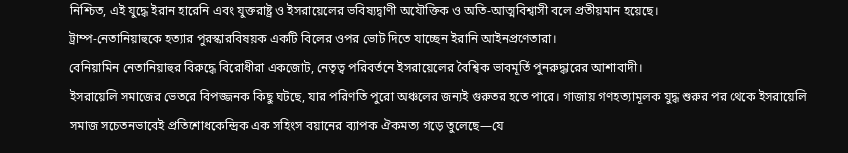নিশ্চিত, এই যুদ্ধে ইরান হারেনি এবং যুক্তরাষ্ট্র ও ইসরায়েলের ভবিষ্যদ্বাণী অযৌক্তিক ও অতি-আত্মবিশ্বাসী বলে প্রতীয়মান হয়েছে।
ট্রাম্প-নেতানিয়াহুকে হত্যার পুরস্কারবিষয়ক একটি বিলের ওপর ভোট দিতে যাচ্ছেন ইরানি আইনপ্রণেতারা।
বেনিয়ামিন নেতানিয়াহুর বিরুদ্ধে বিরোধীরা একজোট, নেতৃত্ব পরিবর্তনে ইসরায়েলের বৈশ্বিক ভাবমূর্তি পুনরুদ্ধারের আশাবাদী।
ইসরায়েলি সমাজের ভেতরে বিপজ্জনক কিছু ঘটছে, যার পরিণতি পুরো অঞ্চলের জন্যই গুরুতর হতে পারে। গাজায় গণহত্যামূলক যুদ্ধ শুরুর পর থেকে ইসরায়েলি সমাজ সচেতনভাবেই প্রতিশোধকেন্দ্রিক এক সহিংস বয়ানের ব্যাপক ঐকমত্য গড়ে তুলেছে—যে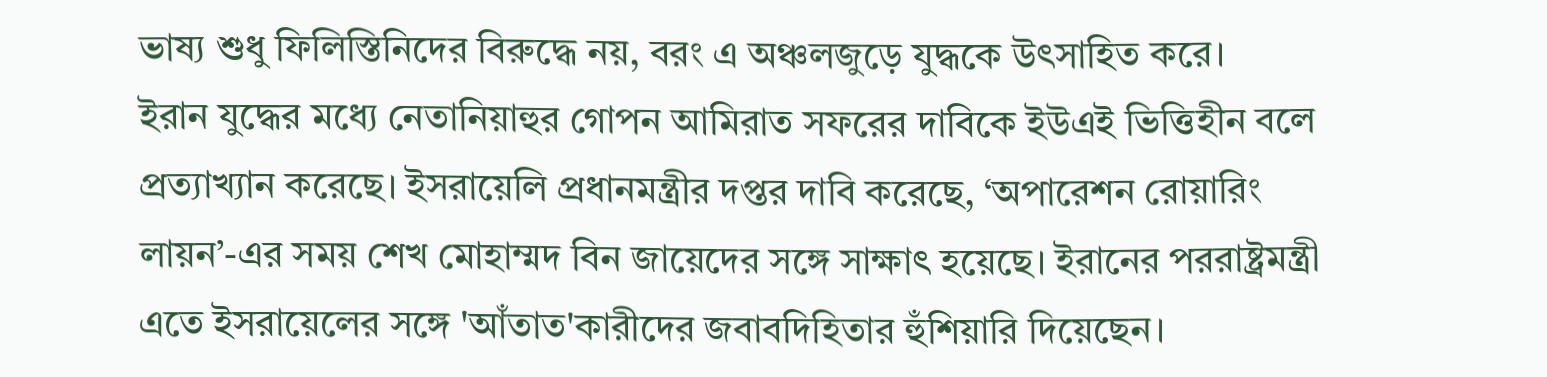ভাষ্য শুধু ফিলিস্তিনিদের বিরুদ্ধে নয়, বরং এ অঞ্চলজুড়ে যুদ্ধকে উৎসাহিত করে।
ইরান যুদ্ধের মধ্যে নেতানিয়াহুর গোপন আমিরাত সফরের দাবিকে ইউএই ভিত্তিহীন বলে প্রত্যাখ্যান করেছে। ইসরায়েলি প্রধানমন্ত্রীর দপ্তর দাবি করেছে, ‘অপারেশন রোয়ারিং লায়ন’-এর সময় শেখ মোহাম্মদ বিন জায়েদের সঙ্গে সাক্ষাৎ হয়েছে। ইরানের পররাষ্ট্রমন্ত্রী এতে ইসরায়েলের সঙ্গে 'আঁতাত'কারীদের জবাবদিহিতার হুঁশিয়ারি দিয়েছেন।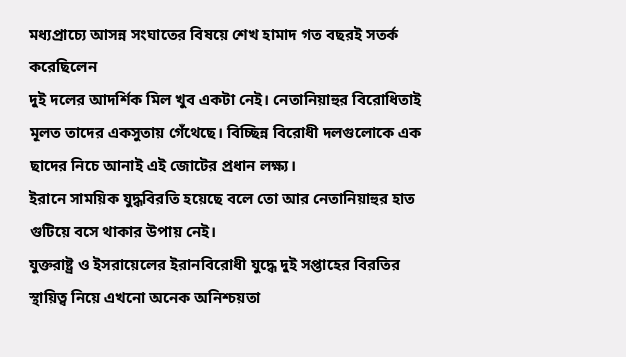মধ্যপ্রাচ্যে আসন্ন সংঘাতের বিষয়ে শেখ হামাদ গত বছরই সতর্ক করেছিলেন
দুই দলের আদর্শিক মিল খুব একটা নেই। নেতানিয়াহুর বিরোধিতাই মূলত তাদের একসুতায় গেঁথেছে। বিচ্ছিন্ন বিরোধী দলগুলোকে এক ছাদের নিচে আনাই এই জোটের প্রধান লক্ষ্য।
ইরানে সাময়িক যুদ্ধবিরতি হয়েছে বলে তো আর নেতানিয়াহুর হাত গুটিয়ে বসে থাকার উপায় নেই।
যুক্তরাষ্ট্র ও ইসরায়েলের ইরানবিরোধী যুদ্ধে দুই সপ্তাহের বিরতির স্থায়িত্ব নিয়ে এখনো অনেক অনিশ্চয়তা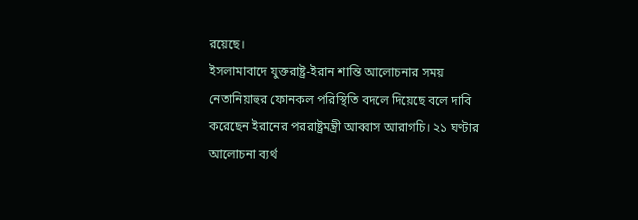রয়েছে।
ইসলামাবাদে যুক্তরাষ্ট্র-ইরান শান্তি আলোচনার সময় নেতানিয়াহুর ফোনকল পরিস্থিতি বদলে দিয়েছে বলে দাবি করেছেন ইরানের পররাষ্ট্রমন্ত্রী আব্বাস আরাগচি। ২১ ঘণ্টার আলোচনা ব্যর্থ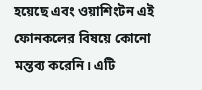হয়েছে এবং ওয়াশিংটন এই ফোনকলের বিষয়ে কোনো মন্তব্য করেনি। এটি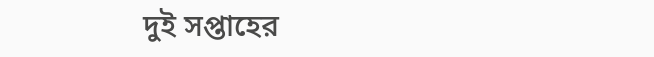দুই সপ্তাহের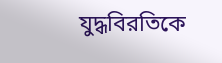যুদ্ধবিরতিকে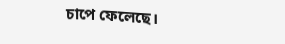চাপে ফেলেছে।